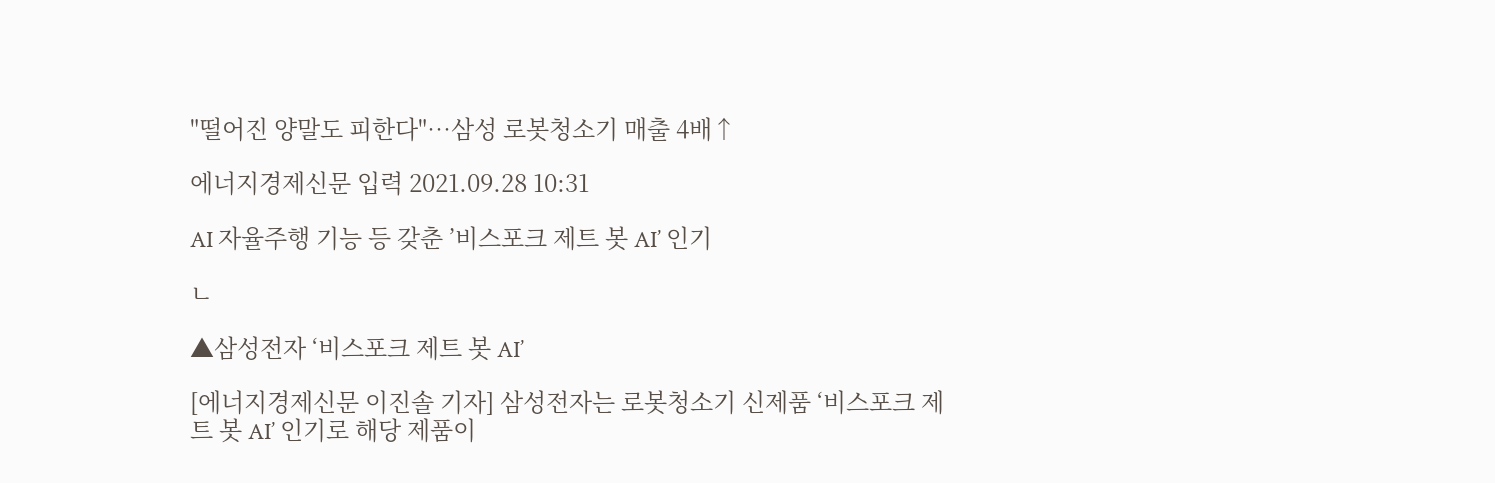"떨어진 양말도 피한다"…삼성 로봇청소기 매출 4배↑

에너지경제신문 입력 2021.09.28 10:31

AI 자율주행 기능 등 갖춘 ’비스포크 제트 봇 AI’ 인기

ㄴ

▲삼성전자 ‘비스포크 제트 봇 AI’

[에너지경제신문 이진솔 기자] 삼성전자는 로봇청소기 신제품 ‘비스포크 제트 봇 AI’ 인기로 해당 제품이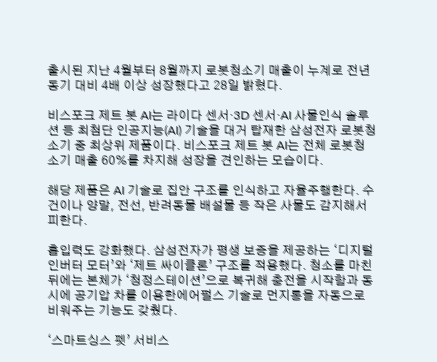출시된 지난 4월부터 8월까지 로봇청소기 매출이 누계로 전년 동기 대비 4배 이상 성장했다고 28일 밝혔다.

비스포크 제트 봇 AI는 라이다 센서·3D 센서·AI 사물인식 솔루션 등 최첨단 인공지능(AI) 기술을 대거 탑재한 삼성전자 로봇청소기 중 최상위 제품이다. 비스포크 제트 봇 AI는 전체 로봇청소기 매출 60%를 차지해 성장을 견인하는 모습이다.

해당 제품은 AI 기술로 집안 구조를 인식하고 자율주행한다. 수건이나 양말, 전선, 반려동물 배설물 등 작은 사물도 감지해서 피한다.

흡입력도 강화했다. 삼성전자가 평생 보증을 제공하는 ‘디지털 인버터 모터’와 ‘제트 싸이클론’ 구조를 적용했다. 청소를 마친 뒤에는 본체가 ‘청정스테이션’으로 복귀해 충전을 시작함과 동시에 공기압 차를 이용한에어펄스 기술로 먼지통을 자동으로 비워주는 기능도 갖췄다.

‘스마트싱스 펫’ 서비스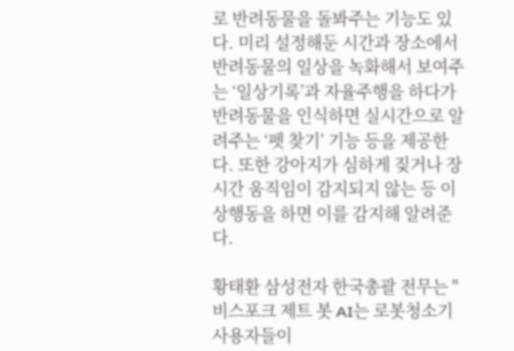로 반려동물을 돌봐주는 기능도 있다. 미리 설정해둔 시간과 장소에서 반려동물의 일상을 녹화해서 보여주는 ‘일상기록’과 자율주행을 하다가 반려동물을 인식하면 실시간으로 알려주는 ‘펫 찾기’ 기능 등을 제공한다. 또한 강아지가 심하게 짖거나 장시간 움직임이 감지되지 않는 등 이상행동을 하면 이를 감지해 알려준다.

황태환 삼성전자 한국총괄 전무는 "비스포크 제트 봇 AI는 로봇청소기 사용자들이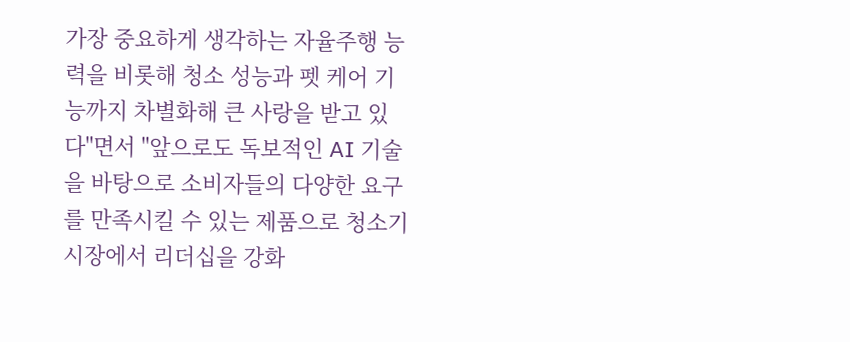가장 중요하게 생각하는 자율주행 능력을 비롯해 청소 성능과 펫 케어 기능까지 차별화해 큰 사랑을 받고 있다"면서 "앞으로도 독보적인 AI 기술을 바탕으로 소비자들의 다양한 요구를 만족시킬 수 있는 제품으로 청소기 시장에서 리더십을 강화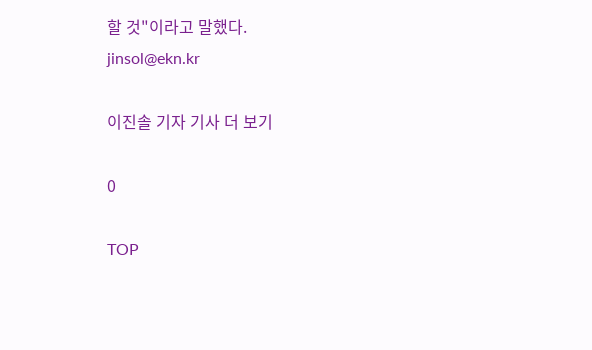할 것"이라고 말했다.
jinsol@ekn.kr

이진솔 기자 기사 더 보기

0

TOP